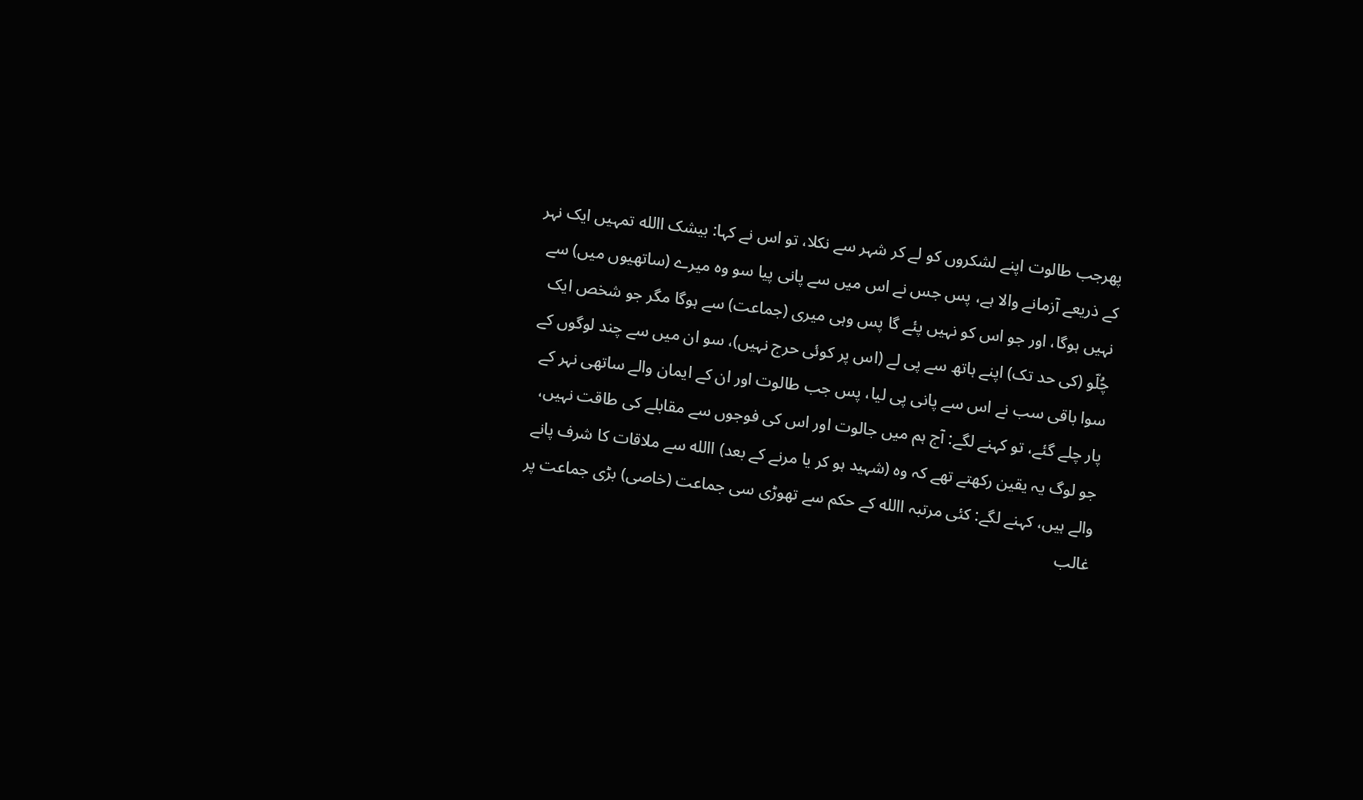پھرجب طالوت اپنے لشکروں کو لے کر شہر سے نکلا، تو اس نے کہا: بیشک االله تمہیں ایک نہر کے ذریعے آزمانے والا ہے، پس جس نے اس میں سے پانی پیا سو وہ میرے (ساتھیوں میں) سے نہیں ہوگا، اور جو اس کو نہیں پئے گا پس وہی میری (جماعت) سے ہوگا مگر جو شخص ایک چُلّو (کی حد تک) اپنے ہاتھ سے پی لے (اس پر کوئی حرج نہیں)، سو ان میں سے چند لوگوں کے سوا باقی سب نے اس سے پانی پی لیا، پس جب طالوت اور ان کے ایمان والے ساتھی نہر کے پار چلے گئے، تو کہنے لگے: آج ہم میں جالوت اور اس کی فوجوں سے مقابلے کی طاقت نہیں، جو لوگ یہ یقین رکھتے تھے کہ وہ (شہید ہو کر یا مرنے کے بعد) االله سے ملاقات کا شرف پانے والے ہیں، کہنے لگے: کئی مرتبہ االله کے حکم سے تھوڑی سی جماعت (خاصی) بڑی جماعت پر غالب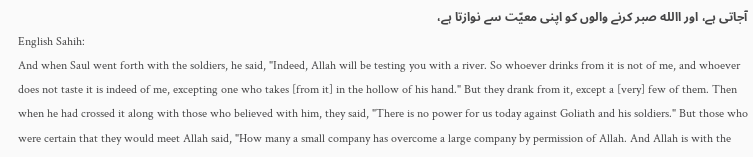آجاتی ہے، اور االله صبر کرنے والوں کو اپنی معیّت سے نوازتا ہے،
English Sahih:
And when Saul went forth with the soldiers, he said, "Indeed, Allah will be testing you with a river. So whoever drinks from it is not of me, and whoever does not taste it is indeed of me, excepting one who takes [from it] in the hollow of his hand." But they drank from it, except a [very] few of them. Then when he had crossed it along with those who believed with him, they said, "There is no power for us today against Goliath and his soldiers." But those who were certain that they would meet Allah said, "How many a small company has overcome a large company by permission of Allah. And Allah is with the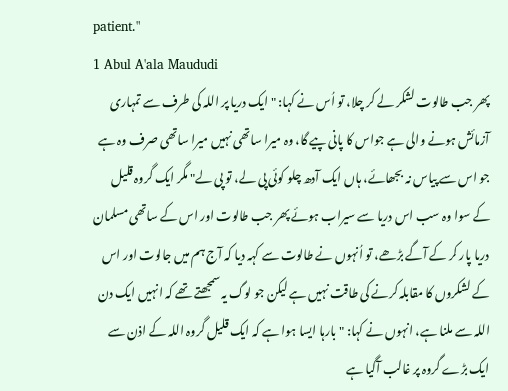patient."
1 Abul A'ala Maududi
پھر جب طالوت لشکر لے کر چلا، تو اُس نے کہا: "ایک دریا پر اللہ کی طرف سے تمہاری آزمائش ہونے والی ہے جواس کا پانی پیے گا، وہ میرا ساتھی نہیں میرا ساتھی صرف وہ ہے جو اس سے پیاس نہ بجھائے، ہاں ایک آدھ چلو کوئی پی لے، تو پی لے" مگر ایک گروہ قلیل کے سوا وہ سب اس دریا سے سیراب ہوئے پھر جب طالوت اور اس کے ساتھی مسلمان دریا پار کر کے آگے بڑھے، تو اُنہوں نے طالوت سے کہہ دیا کہ آج ہم میں جالوت اور اس کے لشکروں کا مقابلہ کرنے کی طاقت نہیں ہے لیکن جو لوگ یہ سمجھتے تھے کہ انہیں ایک دن اللہ سے ملنا ہے، انہوں نے کہا: "بارہا ایسا ہوا ہے کہ ایک قلیل گروہ اللہ کے اذن سے ایک بڑے گروہ پر غالب آگیا ہے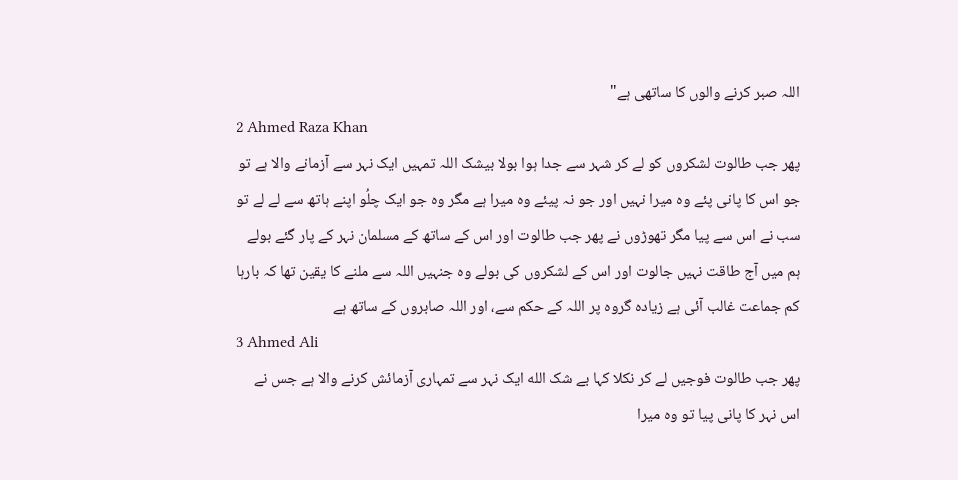اللہ صبر کرنے والوں کا ساتھی ہے"
2 Ahmed Raza Khan
پھر جب طالوت لشکروں کو لے کر شہر سے جدا ہوا بولا بیشک اللہ تمہیں ایک نہر سے آزمانے والا ہے تو جو اس کا پانی پئے وہ میرا نہیں اور جو نہ پیئے وہ میرا ہے مگر وہ جو ایک چلُو اپنے ہاتھ سے لے لے تو سب نے اس سے پیا مگر تھوڑوں نے پھر جب طالوت اور اس کے ساتھ کے مسلمان نہر کے پار گئے بولے ہم میں آج طاقت نہیں جالوت اور اس کے لشکروں کی بولے وہ جنہیں اللہ سے ملنے کا یقین تھا کہ بارہا کم جماعت غالب آئی ہے زیادہ گروہ پر اللہ کے حکم سے، اور اللہ صابروں کے ساتھ ہے
3 Ahmed Ali
پھر جب طالوت فوجیں لے کر نکلا کہا بے شک الله ایک نہر سے تمہاری آزمائش کرنے والا ہے جس نے اس نہر کا پانی پیا تو وہ میرا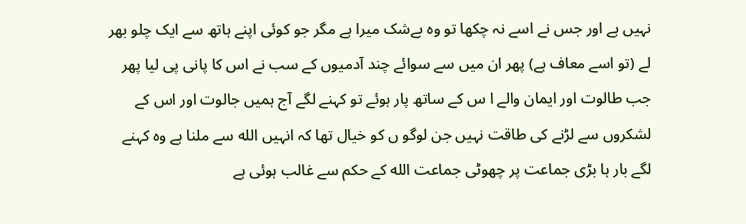نہیں ہے اور جس نے اسے نہ چکھا تو وہ بےشک میرا ہے مگر جو کوئی اپنے ہاتھ سے ایک چلو بھر لے (تو اسے معاف ہے) پھر ان میں سے سوائے چند آدمیوں کے سب نے اس کا پانی پی لیا پھر جب طالوت اور ایمان والے ا س کے ساتھ پار ہوئے تو کہنے لگے آج ہمیں جالوت اور اس کے لشکروں سے لڑنے کی طاقت نہیں جن لوگو ں کو خیال تھا کہ انہیں الله سے ملنا ہے وہ کہنے لگے بار ہا بڑی جماعت پر چھوٹی جماعت الله کے حکم سے غالب ہوئی ہے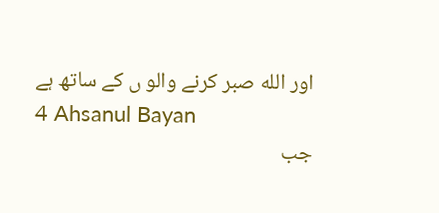اور الله صبر کرنے والو ں کے ساتھ ہے
4 Ahsanul Bayan
جب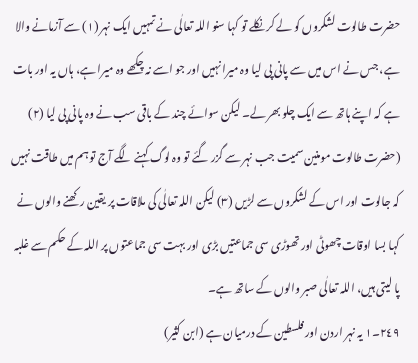حضرت طالوت لشکروں کو لے کر نکلے تو کہا سنو اللہ تعالٰی نے تمہیں ایک نہر (١) سے آزمانے والا ہے، جس نے اس میں سے پانی پی لیا وہ میرا نہیں اور جو اسے نہ چکھے وہ میرا ہے، ہاں یہ اور بات ہے کہ اپنے ہاتھ سے ایک چلو بھر لے۔ لیکن سوائے چند کے باقی سب نے وہ پانی پی لیا (٢) (حضرت طالوت مومنین سمیت جب نہر سے گزر گئے تو وہ لوگ کہنے لگے آج تو ہم میں طاقت نہیں کہ جالوت اور اس کے لشکروں سے لڑیں (٣) لیکن اللہ تعالٰی کی ملاقات پر یقین رکھنے والوں نے کہا بسا اوقات چھوٹی اور تھوڑی سی جماعتیں بڑی اور بہت سی جماعتوں پر اللہ کے حکم سے غلبہ پا لیتی ہیں، اللہ تعالٰی صبر والوں کے ساتھ ہے۔
٢٤٩۔١ یہ نہر اردن اور فلسطین کے درمیان ہے (ابن کثیر)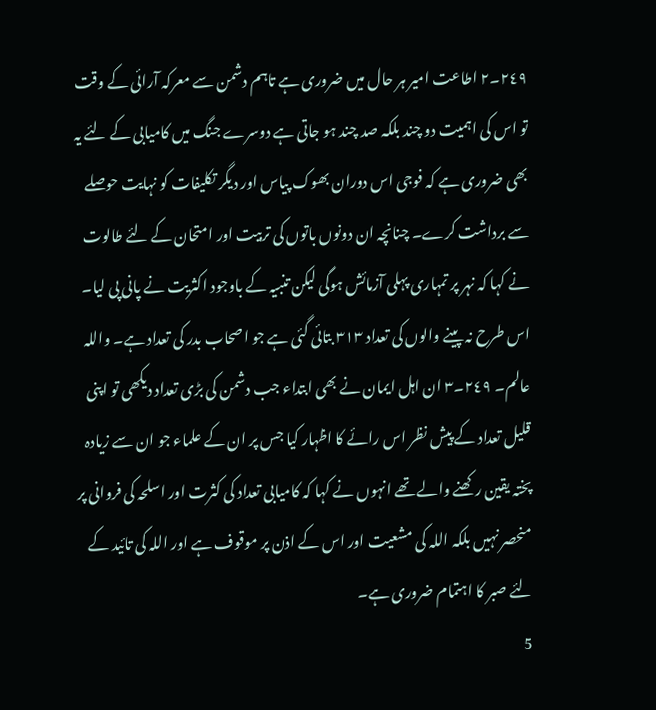٢٤٩۔٢ اطاعت امیر ہر حال میں ضروری ہے تاہم دشمن سے معرکہ آرائی کے وقت تو اس کی اہمیت دو چند بلکہ صد چند ہو جاتی ہے دوسرے جنگ میں کامیابی کے لئے یہ بھی ضروری ہے کہ فوجی اس دوران بھوک پیاس اور دیگر تکلیفات کو نہایت حوصلے سے برداشت کرے۔ چنانچہ ان دونوں باتوں کی تربیت اور امتحان کے لئے طالوت نے کہا کہ نہر پر تمہاری پہلی آزمائش ہوگی لیکن تنبیہ کے باوجود اکثریت نے پانی پی لیا۔ اس طرح نہ پینے والوں کی تعداد ٣١٣ بتائی گئی ہے جو اصحاب بدر کی تعداد ہے۔ واللہ عالم۔ ٢٤٩۔٣ ان اہل ایمان نے بھی ابتداء جب دشمن کی بڑی تعداد دیکھی تو اپنی قلیل تعداد کے پیش نظر اس رائے کا اظہار کیا جس پر ان کے علماء جو ان سے زیادہ پختہ یقین رکھنے والے تھے انہوں نے کہا کہ کامیابی تعداد کی کثرت اور اسلحہ کی فروانی پر منحصر نہیں بلکہ اللہ کی مشعیت اور اس کے اذن پر موقوف ہے اور اللہ کی تائید کے لئے صبر کا اہتمام ضروری ہے۔
5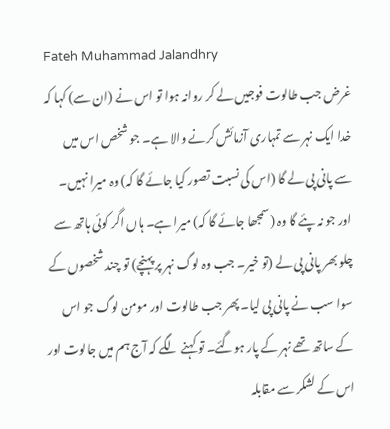Fateh Muhammad Jalandhry
غرض جب طالوت فوجیں لے کر روانہ ہوا تو اس نے (ان سے) کہا کہ خدا ایک نہر سے تمہاری آزمائش کرنے والا ہے۔ جو شخص اس میں سے پانی پی لے گا (اس کی نسبت تصور کیا جائے گا کہ) وہ میرا نہیں۔ اور جو نہ پئے گا وہ (سمجھا جائے گا کہ) میرا ہے۔ ہاں اگر کوئی ہاتھ سے چلو بھر پانی پی لے (تو خیر۔ جب وہ لوگ نہر پر پہنچے) تو چند شخصوں کے سوا سب نے پانی پی لیا۔ پھر جب طالوت اور مومن لوگ جو اس کے ساتھ تھے نہر کے پار ہوگئے۔ تو کہنے لگے کہ آج ہم میں جالوت اور اس کے لشکر سے مقابلہ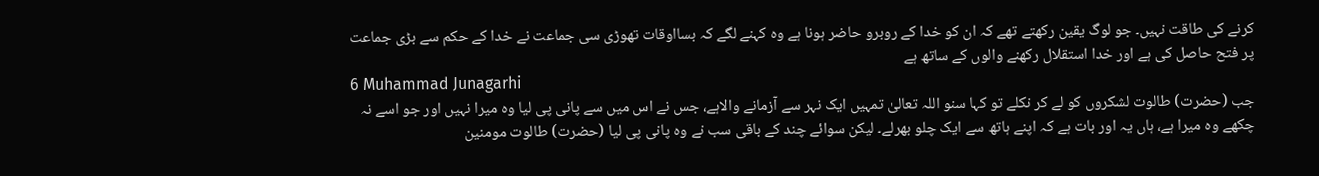کرنے کی طاقت نہیں۔ جو لوگ یقین رکھتے تھے کہ ان کو خدا کے روبرو حاضر ہونا ہے وہ کہنے لگے کہ بسااوقات تھوڑی سی جماعت نے خدا کے حکم سے بڑی جماعت پر فتح حاصل کی ہے اور خدا استقلال رکھنے والوں کے ساتھ ہے
6 Muhammad Junagarhi
جب (حضرت) طالوت لشکروں کو لے کر نکلے تو کہا سنو اللہ تعالیٰ تمہیں ایک نہر سے آزمانے والاہے، جس نے اس میں سے پانی پی لیا وه میرا نہیں اور جو اسے نہ چکھے وه میرا ہے، ہاں یہ اور بات ہے کہ اپنے ہاتھ سے ایک چلو بھرلے۔ لیکن سوائے چند کے باقی سب نے وه پانی پی لیا (حضرت) طالوت مومنین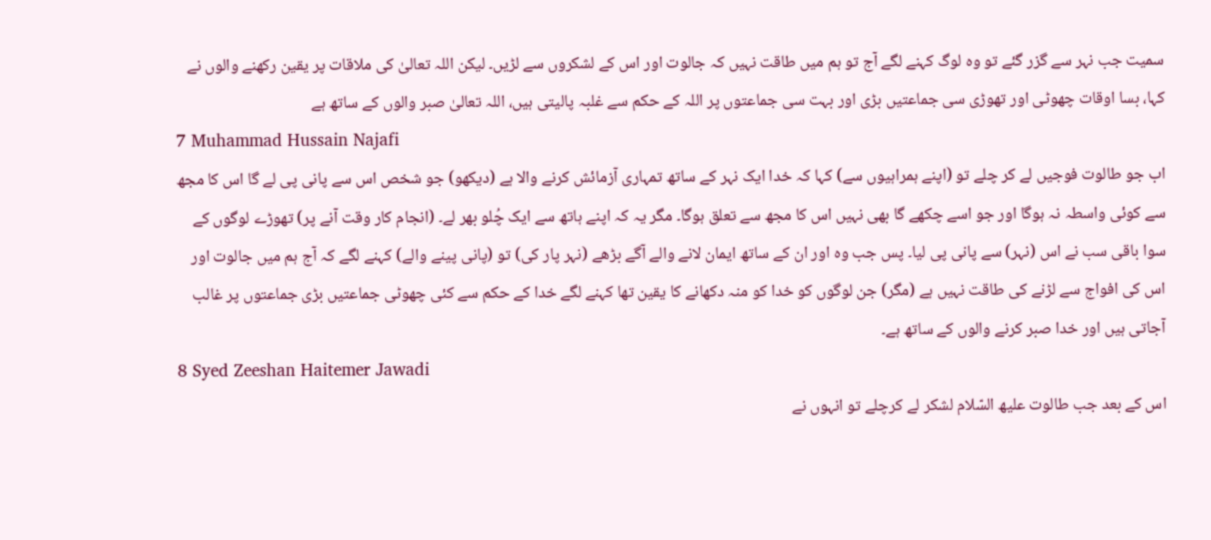سمیت جب نہر سے گزر گئے تو وه لوگ کہنے لگے آج تو ہم میں طاقت نہیں کہ جالوت اور اس کے لشکروں سے لڑیں۔ لیکن اللہ تعالیٰ کی ملاقات پر یقین رکھنے والوں نے کہا، بسا اوقات چھوٹی اور تھوڑی سی جماعتیں بڑی اور بہت سی جماعتوں پر اللہ کے حکم سے غلبہ پالیتی ہیں، اللہ تعالیٰ صبر والوں کے ساتھ ہے
7 Muhammad Hussain Najafi
اب جو طالوت فوجیں لے کر چلے تو (اپنے ہمراہیوں سے) کہا کہ خدا ایک نہر کے ساتھ تمہاری آزمائش کرنے والا ہے (دیکھو) جو شخص اس سے پانی پی لے گا اس کا مجھ سے کوئی واسطہ نہ ہوگا اور جو اسے چکھے گا بھی نہیں اس کا مجھ سے تعلق ہوگا۔ مگر یہ کہ اپنے ہاتھ سے ایک چُلو بھر لے۔ (انجام کار وقت آنے پر) تھوڑے لوگوں کے سوا باقی سب نے اس (نہر) سے پانی پی لیا۔ پس جب وہ اور ان کے ساتھ ایمان لانے والے آگے بڑھے (نہر پار کی) تو (پانی پینے والے) کہنے لگے کہ آج ہم میں جالوت اور اس کی افواج سے لڑنے کی طاقت نہیں ہے (مگر) جن لوگوں کو خدا کو منہ دکھانے کا یقین تھا کہنے لگے خدا کے حکم سے کئی چھوٹی جماعتیں بڑی جماعتوں پر غالب آجاتی ہیں اور خدا صبر کرنے والوں کے ساتھ ہے۔
8 Syed Zeeshan Haitemer Jawadi
اس کے بعد جب طالوت علیھ السّلام لشکر لے کرچلے تو انہوں نے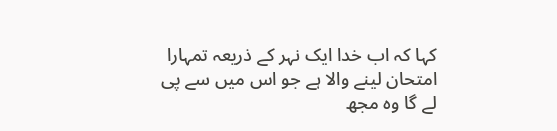کہا کہ اب خدا ایک نہر کے ذریعہ تمہارا امتحان لینے والا ہے جو اس میں سے پی لے گا وہ مجھ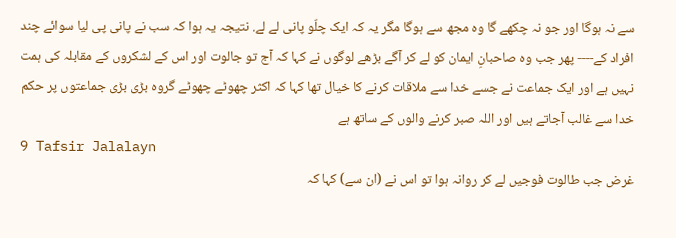سے نہ ہوگا اور جو نہ چکھے گا وہ مجھ سے ہوگا مگر یہ کہ ایک چلّو پانی لے لے. نتیجہ یہ ہوا کہ سب نے پانی پی لیا سوائے چند افراد کے---- پھر جب وہ صاحبانِ ایمان کو لے کر آگے بڑھے لوگوں نے کہا کہ آج تو جالوت اور اس کے لشکروں کے مقابلہ کی ہمت نہیں ہے اور ایک جماعت نے جسے خدا سے ملاقات کرنے کا خیال تھا کہا کہ اکثر چھوٹے چھوٹے گروہ بڑی بڑی جماعتوں پر حکم خدا سے غالب آجاتے ہیں اور اللہ صبر کرنے والوں کے ساتھ ہے
9 Tafsir Jalalayn
غرض جب طالوت فوجیں لے کر روانہ ہوا تو اس نے (ان سے) کہا کہ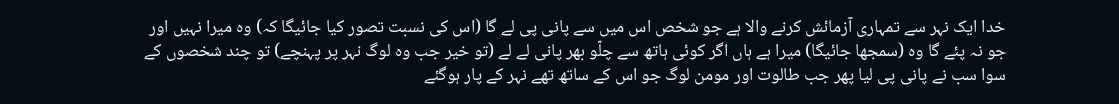خدا ایک نہر سے تمہاری آزمائش کرنے والا ہے جو شخص اس میں سے پانی پی لے گا (اس کی نسبت تصور کیا جائیگا کہ) وہ میرا نہیں اور جو نہ پئے گا وہ (سمجھا جائیگا) میرا ہے ہاں اگر کوئی ہاتھ سے چلّو بھر پانی لے لے (تو خیر جب وہ لوگ نہر پر پہنچے) تو چند شخصوں کے سوا سب نے پانی پی لیا پھر جب طالوت اور مومن لوگ جو اس کے ساتھ تھے نہر کے پار ہوگئے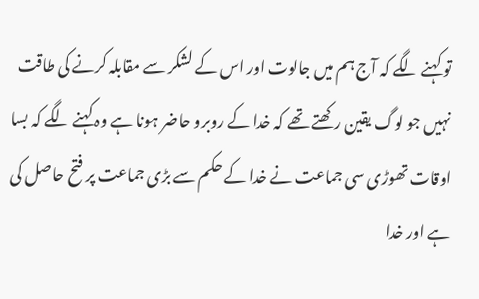تو کہنے لگے کہ آج ہم میں جالوت اور اس کے لشکر سے مقابلہ کرنے کی طاقت نہیں جو لوگ یقین رکھتے تھے کہ خدا کے روبرو حاضر ہونا ہے وہ کہنے لگے کہ بسا اوقات تھوڑی سی جماعت نے خدا کے حکم سے بڑی جماعت پر فتح حاصل کی ہے اور خدا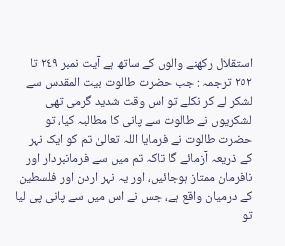استقلال رکھنے والوں کے ساتھ ہے آیت نمبر ٢٤٩ تا ٢٥٢ ترجمہ : جب حضرت طالوت بیت المقدس سے لشکر لے کر نکلے تو اس وقت شدید گرمی تھی لشکریوں نے طالوت سے پانی کا مطالبہ کیا، تو حضرت طالوت نے فرمایا اللہ تعالیٰ تم کو ایک نہر کے ذریعہ آزمائے گا تاکہ تم میں سے فرمانبردار اور نافرمان ممتاز ہوجائیں، اور یہ نہر اردن اور فلسطین کے درمیان واقع ہے، جس نے اس میں سے پانی پی لیا تو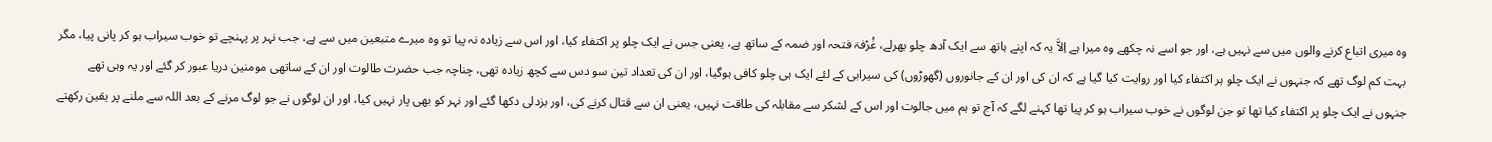وہ میری اتباع کرنے والوں میں سے نہیں ہے، اور جو اسے نہ چکھے وہ میرا ہے اِلاَّ یہ کہ اپنے ہاتھ سے ایک آدھ چلو بھرلے، غُرْفۃ فتحہ اور ضمہ کے ساتھ ہے، یعنی جس نے ایک چلو پر اکتفاء کیا، اور اس سے زیادہ نہ پیا تو وہ میرے متبعین میں سے ہے، جب نہر پر پہنچے تو خوب سیراب ہو کر پانی پیا، مگر بہت کم لوگ تھے کہ جنہوں نے ایک چلو ہر اکتفاء کیا اور روایت کیا گیا ہے کہ ان کی اور ان کے جانوروں (گھوڑوں) کی سیرابی کے لئے ایک ہی چلو کافی ہوگیا، اور ان کی تعداد تین سو دس سے کچھ زیادہ تھی، چناچہ جب حضرت طالوت اور ان کے ساتھی مومنین دریا عبور کر گئے اور یہ وہی تھے جنہوں نے ایک چلو پر اکتفاء کیا تھا تو جن لوگوں نے خوب سیراب ہو کر پیا تھا کہنے لگے کہ آج تو ہم میں جالوت اور اس کے لشکر سے مقابلہ کی طاقت نہیں، یعنی ان سے قتال کرنے کی، اور بزدلی دکھا گئے اور نہر کو بھی پار نہیں کیا، اور ان لوگوں نے جو لوگ مرنے کے بعد اللہ سے ملنے پر یقین رکھتے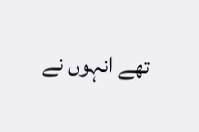تھے انہوں نے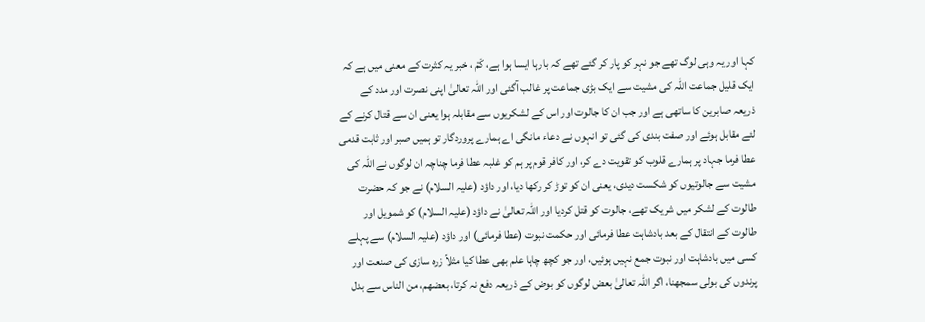کہا اور یہ وہی لوگ تھے جو نہر کو پار کر گئے تھے کہ بارہا ایسا ہوا ہے، کَمْ ، خبر یہ کثرت کے معنی میں ہے کہ ایک قلیل جماعت اللہ کی مشیت سے ایک بڑی جماعت پر غالب آگئی اور اللہ تعالیٰ اپنی نصرت اور مدد کے ذریعہ صابرین کا ساتھی ہے اور جب ان کا جالوت اور اس کے لشکریوں سے مقابلہ ہوا یعنی ان سے قتال کرنے کے لئے مقابل ہوئے اور صفت بندی کی گئی تو انہوں نے دعاء مانگی اے ہمارے پروردگار تو ہمیں صبر اور ثابت قدمی عطا فرما جہاد پر ہمارے قلوب کو تقویت دے کر، اور کافر قوم پر ہم کو غلبہ عطا فرما چناچہ ان لوگوں نے اللہ کی مشیت سے جالوتیوں کو شکست دیدی، یعنی ان کو توڑ کر رکھا دیا، اور داؤد (علیہ السلام) نے جو کہ حضرت طالوت کے لشکر میں شریک تھے، جالوت کو قتل کردیا اور اللہ تعالیٰ نے داؤد (علیہ السلام) کو شمویل اور طالوت کے انتقال کے بعد بادشاہت عطا فرمائی اور حکمت نبوت (عطا فرمائی) اور داؤد (علیہ السلام) سے پہلے کسی میں بادشاہت اور نبوت جمع نہیں ہوئیں، اور جو کچھ چاہا علم بھی عطا کیا مثلاً زرہ سازی کی صنعت اور پرندوں کی بولی سمجھنا، اگر اللہ تعالیٰ بعض لوگوں کو بوض کے ذریعہ دفع نہ کرتا، بعضھم، من الناس سے بدل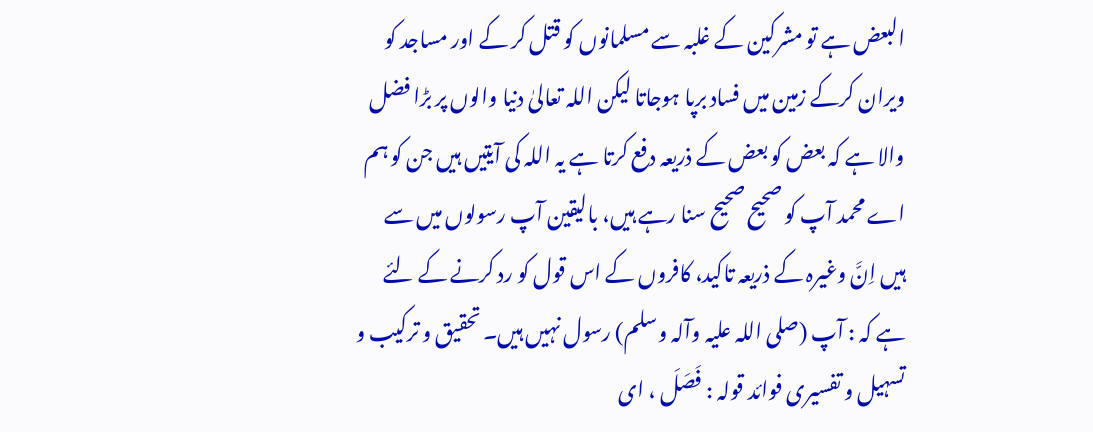البعض ہے تو مشرکین کے غلبہ سے مسلمانوں کو قتل کر کے اور مساجد کو ویران کرکے زمین میں فساد برپا ہوجاتا لیکن اللہ تعالیٰ دنیا والوں پر بڑا فضل والا ہے کہ بعض کو بعض کے ذریعہ دفع کرتا ہے یہ اللہ کی آیتیں ہیں جن کو ہم اے محمد آپ کو صحیح صحیح سنا رہے ہیں، بالیقین آپ رسولوں میں سے ہیں اِنَّ وغیرہ کے ذریعہ تاکید، کافروں کے اس قول کو رد کرنے کے لئے ہے کہ : آپ (صلی اللہ علیہ وآلہ وسلم) رسول نہیں ہیں۔ تحقیق و ترکیب و تسہیل و تفسیری فوائد قولہ : فَصَلَ ، ای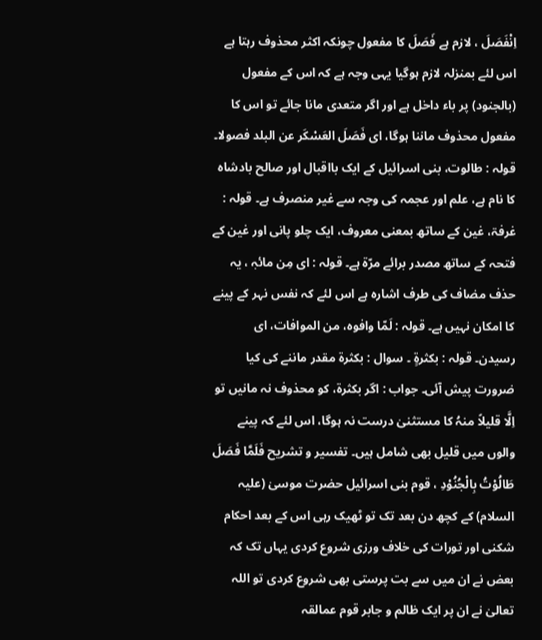اِنْفَصَلَ ، لازم ہے فَصَلَ کا مفعول چونکہ اکثر محذوف رہتا ہے اس لئے بمنزلہ لازم ہوگیا یہی وجہ ہے کہ اس کے مفعول (بالجنود) پر باء داخل ہے اور اگر متعدی مانا جائے تو اس کا مفعول محذوف ماننا ہوگا، ای فَصَلَ العَسْکَر عن البلد فصولا۔ قولہ : طالوت، بنی اسرائیل کے ایک بااقبال اور صالح بادشاہ کا نام ہے، علم اور عجمہ کی وجہ سے غیر منصرف ہے۔ قولہ : غرفۃ، غین کے ساتھ بمعنی معروف، ایک چلو پانی اور غین کے فتحہ کے ساتھ مصدر برائے مرّۃ ہے۔ قولہ : ای مِن مائہٖ ، یہ حذف مضاف کی طرف اشارہ ہے اس لئے کہ نفس نہر کے پینے کا امکان نہیں ہے۔ قولہ : لَمّا وافوہ، من الموافات، ای رسیدن۔ قولہ : بکثرۃٍ ۔ سوال : بکثرۃ مقدر ماننے کی کیا ضرورت پیش آئی۔ جواب : اگر بکثرۃ، کو محذوف نہ مانیں تو اِلَّا قلیلاً منہُ کا مستثنیٰ درست نہ ہوگا، اس لئے کہ پینے والوں میں قلیل بھی شامل ہیں۔ تفسیر و تشریح فَلَمَّا فَصَلَ طَالُوْتُ بِالْجُنُوْدِ ، قوم بنی اسرائیل حضرت موسیٰ (علیہ السلام) کے کچھ دن بعد تک تو ٹھیک رہی اس کے بعد احکام شکنی اور تورات کی خلاف ورزی شروع کردی یہاں تک کہ بعض نے ان میں سے بت پرستی بھی شروع کردی تو اللہ تعالیٰ نے ان پر ایک ظالم و جابر قوم عمالقہ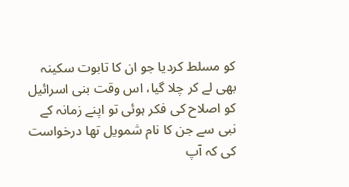کو مسلط کردیا جو ان کا تابوت سکینہ بھی لے کر چلا گیا، اس وقت بنی اسرائیل کو اصلاح کی فکر ہوئی تو اپنے زمانہ کے نبی سے جن کا نام شمویل تھا درخواست کی کہ آپ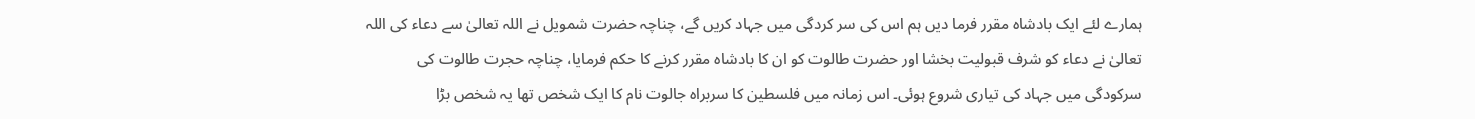ہمارے لئے ایک بادشاہ مقرر فرما دیں ہم اس کی سر کردگی میں جہاد کریں گے، چناچہ حضرت شمویل نے اللہ تعالیٰ سے دعاء کی اللہ تعالیٰ نے دعاء کو شرف قبولیت بخشا اور حضرت طالوت کو ان کا بادشاہ مقرر کرنے کا حکم فرمایا، چناچہ حجرت طالوت کی سرکودگی میں جہاد کی تیاری شروع ہوئی۔ اس زمانہ میں فلسطین کا سربراہ جالوت نام کا ایک شخص تھا یہ شخص بڑا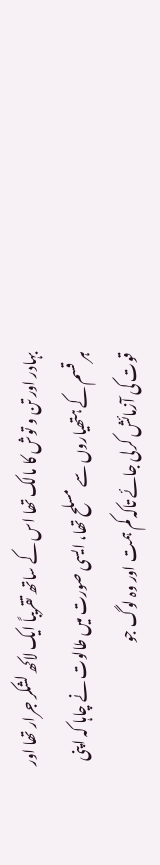بہادر اور تن و توش کا مالک تھا اس کے ساتھ تقریباً ایک لاکھ لشکر جرار تھا اور ہر قسم کے ہتھیاروں سے مسلح تھا، ایسی صورت میں طالوت نے چاہا کہ اپنی قوت کی آزمائش کرلی جائے تاکہ کم ہمت اور وہ لوگ جو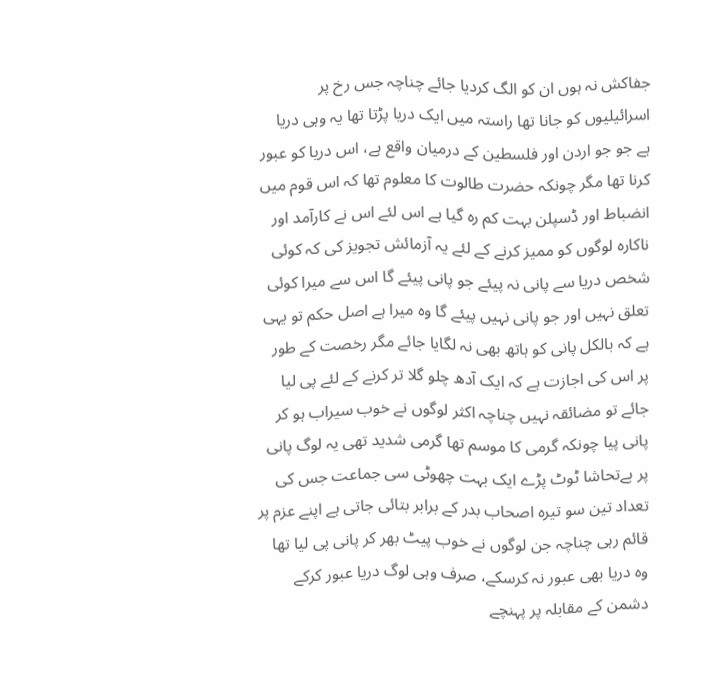جفاکش نہ ہوں ان کو الگ کردیا جائے چناچہ جس رخ پر اسرائیلیوں کو جانا تھا راستہ میں ایک دریا پڑتا تھا یہ وہی دریا ہے جو جو اردن اور فلسطین کے درمیان واقع ہے، اس دریا کو عبور کرنا تھا مگر چونکہ حضرت طالوت کا معلوم تھا کہ اس قوم میں انضباط اور ڈسپلن بہت کم رہ گیا ہے اس لئے اس نے کارآمد اور ناکارہ لوگوں کو ممیز کرنے کے لئے یہ آزمائش تجویز کی کہ کوئی شخص دریا سے پانی نہ پیئے جو پانی پیئے گا اس سے میرا کوئی تعلق نہیں اور جو پانی نہیں پیئے گا وہ میرا ہے اصل حکم تو یہی ہے کہ بالکل پانی کو ہاتھ بھی نہ لگایا جائے مگر رخصت کے طور پر اس کی اجازت ہے کہ ایک آدھ چلو گلا تر کرنے کے لئے پی لیا جائے تو مضائقہ نہیں چناچہ اکثر لوگوں نے خوب سیراب ہو کر پانی پیا چونکہ گرمی کا موسم تھا گرمی شدید تھی یہ لوگ پانی پر بےتحاشا ٹوٹ پڑے ایک بہت چھوٹی سی جماعت جس کی تعداد تین سو تیرہ اصحاب بدر کے برابر بتائی جاتی ہے اپنے عزم پر قائم رہی چناچہ جن لوگوں نے خوب پیٹ بھر کر پانی پی لیا تھا وہ دریا بھی عبور نہ کرسکے، صرف وہی لوگ دریا عبور کرکے دشمن کے مقابلہ پر پہنچے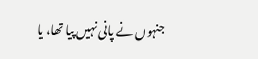جنہوں نے پانی نہیں پیا تھا، یا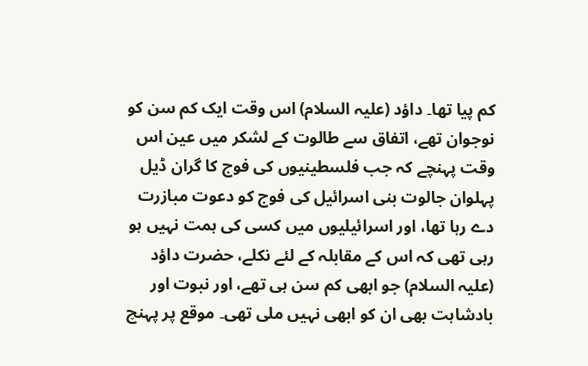کم پیا تھا۔ داؤد (علیہ السلام) اس وقت ایک کم سن کو نوجوان تھے، اتفاق سے طالوت کے لشکر میں عین اس وقت پہنچے کہ جب فلسطینیوں کی فوج کا گران ڈیل پہلوان جالوت بنی اسرائیل کی فوج کو دعوت مبازرت دے رہا تھا، اور اسرائیلیوں میں کسی کی ہمت نہیں ہو رہی تھی کہ اس کے مقابلہ کے لئے نکلے، حضرت داؤد (علیہ السلام) جو ابھی کم سن ہی تھے، اور نبوت اور بادشاہت بھی ان کو ابھی نہیں ملی تھی۔ موقع پر پہنچ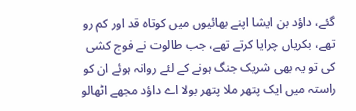گئے، داؤد بن ایشا اپنے بھائیوں میں کوتاہ قد اور کم رو تھے، بکریاں چرایا کرتے تھے، جب طالوت نے فوج کشی کی تو یہ بھی شریک جنگ ہونے کے لئے روانہ ہوئے ان کو راستہ میں ایک پتھر ملا پتھر بولا اے داؤد مجھے اٹھالو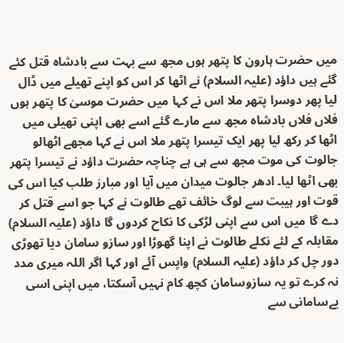میں حضرت ہارون کا پتھر ہوں مجھ سے بہت سے بادشاہ قتل کئے گئے ہیں داؤد (علیہ السلام) نے اٹھا کر اس کو اپنے تھیلے میں ڈال لیا پھر دوسرا پتھر ملا اس نے کہا میں حضرت موسیٰ کا پتھر ہوں فلاں فلاں بادشاہ مجھ سے مارے گئے اسے بھی اپنی تھیلی میں اٹھا کر رکھ لیا پھر ایک تیسرا پتھر ملا اس نے کہا مجھے اٹھالو جالوت کی موت مجھ سے ہی ہے چناچہ حضرت داؤد نے تیسرا پتھر بھی اٹھا لیا۔ ادھر جالوت میدان میں آیا اور مبارز طلب کیا اس کی قوت اور ہیبت سے لوگ خائف تھے طالوت نے کہا جو اسے قتل کر دے گا میں اس سے اپنی لڑکی کا نکاح کردوں گا داؤد (علیہ السلام) مقابلہ کے لئے نکلے طالوت نے اپنا گھوڑا اور سازو سامان دیا تھوڑی دور چل کر داؤد (علیہ السلام) واپس آئے اور کہا اگر اللہ میری مدد نہ کرے تو یہ سازوسامان کچھ کام نہیں آسکتا، میں اپنی اسی بےسامانی سے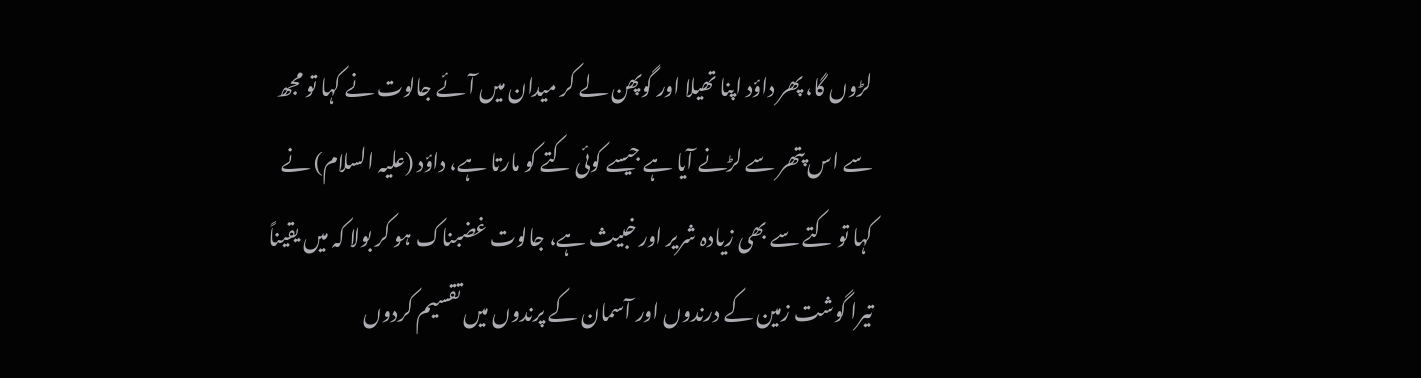لڑوں گا، پھر داؤد اپنا تھیلا اور گوپھن لے کر میدان میں آئے جالوت نے کہا تو مجھ سے اس پتھر سے لڑنے آیا ہے جیسے کوئی کتے کو مارتا ہے، داؤد (علیہ السلام) نے کہا تو کتے سے بھی زیادہ شریر اور خبیث ہے، جالوت غضبناک ہو کر بولا کہ میں یقیناً تیرا گوشت زمین کے درندوں اور آسمان کے پرندوں میں تقسیم کردوں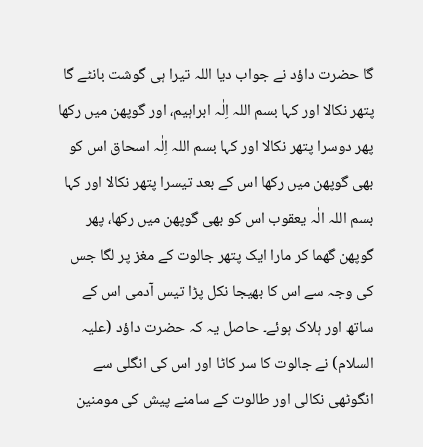گا حضرت داؤد نے جواب دیا اللہ تیرا ہی گوشت بانٹے گا پتھر نکالا اور کہا بسم اللہ اِلٰہ ابراہیم، اور گوپھن میں رکھا پھر دوسرا پتھر نکالا اور کہا بسم اللہ اِلٰہ اسحاق اس کو بھی گوپھن میں رکھا اس کے بعد تیسرا پتھر نکالا اور کہا بسم اللہ الٰہ یعقوب اس کو بھی گوپھن میں رکھا، پھر گوپھن گھما کر مارا ایک پتھر جالوت کے مغز پر لگا جس کی وجہ سے اس کا بھیجا نکل پڑا تیس آدمی اس کے ساتھ اور ہلاک ہوئے۔ حاصل یہ کہ حضرت داؤد (علیہ السلام) نے جالوت کا سر کاٹا اور اس کی انگلی سے انگوٹھی نکالی اور طالوت کے سامنے پیش کی مومنین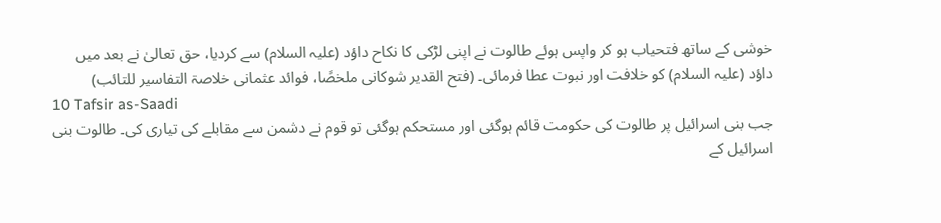خوشی کے ساتھ فتحیاب ہو کر واپس ہوئے طالوت نے اپنی لڑکی کا نکاح داؤد (علیہ السلام) سے کردیا، حق تعالیٰ نے بعد میں داؤد (علیہ السلام) کو خلافت اور نبوت عطا فرمائی۔ (فتح القدیر شوکانی ملخصًا، فوائد عثمانی خلاصۃ التفاسیر للتائب)
10 Tafsir as-Saadi
جب بنی اسرائیل پر طالوت کی حکومت قائم ہوگئی اور مستحکم ہوگئی تو قوم نے دشمن سے مقابلے کی تیاری کی۔ طالوت بنی اسرائیل کے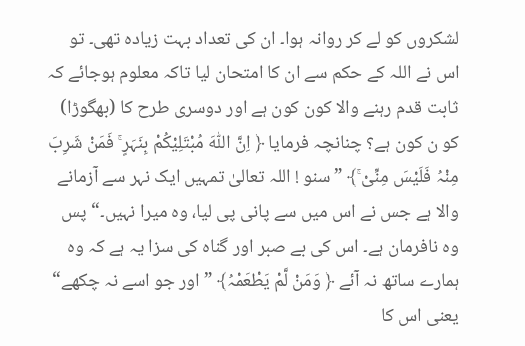لشکروں کو لے کر روانہ ہوا۔ ان کی تعداد بہت زیادہ تھی۔ تو اس نے اللہ کے حکم سے ان کا امتحان لیا تاکہ معلوم ہوجائے کہ ثابت قدم رہنے والا کون کون ہے اور دوسری طرح کا (بھگوڑا) کو ن کون ہے؟ چنانچہ فرمایا ﴿ اِنَّ اللّٰہَ مُبْتَلِیْکُمْ بِنَہَرٍ ۚ فَمَنْ شَرِبَ مِنْہُ فَلَیْسَ مِنِّیْ ۚ﴾ ” سنو ! اللہ تعالیٰ تمہیں ایک نہر سے آزمانے والا ہے جس نے اس میں سے پانی پی لیا، وہ میرا نہیں۔“ پس وہ نافرمان ہے۔ اس کی بے صبر اور گناہ کی سزا یہ ہے کہ وہ ہمارے ساتھ نہ آئے ﴿ وَمَنْ لَّمْ یَطْعَمْہُ﴾ ” اور جو اسے نہ چکھے“ یعنی اس کا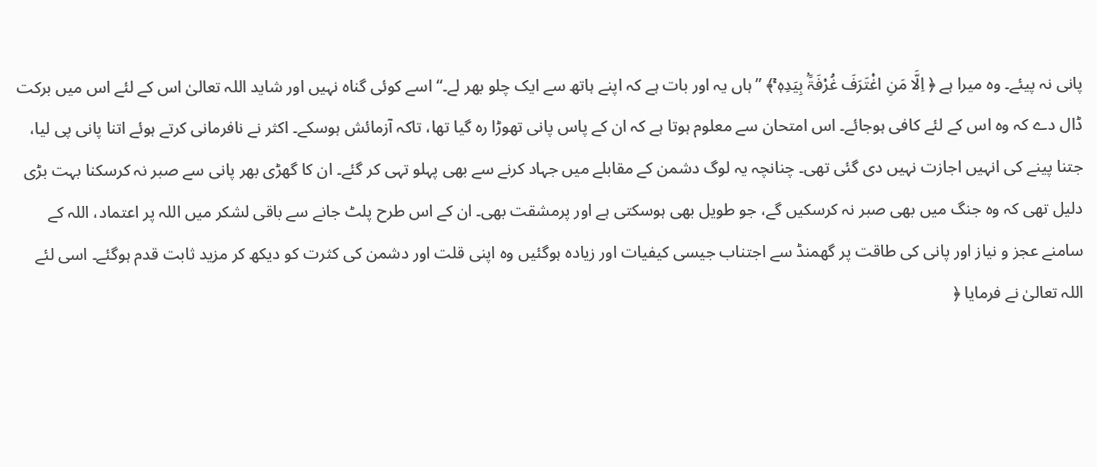پانی نہ پیئے۔ وہ میرا ہے ﴿ اِلَّا مَنِ اغْتَرَفَ غُرْفَۃًۢ بِیَدِہٖ ۚ﴾ ”ہاں یہ اور بات ہے کہ اپنے ہاتھ سے ایک چلو بھر لے۔“ اسے کوئی گناہ نہیں اور شاید اللہ تعالیٰ اس کے لئے اس میں برکت ڈال دے کہ وہ اس کے لئے کافی ہوجائے۔ اس امتحان سے معلوم ہوتا ہے کہ ان کے پاس پانی تھوڑا رہ گیا تھا، تاکہ آزمائش ہوسکے۔ اکثر نے نافرمانی کرتے ہوئے اتنا پانی پی لیا، جتنا پینے کی انہیں اجازت نہیں دی گئی تھی۔ چنانچہ یہ لوگ دشمن کے مقابلے میں جہاد کرنے سے بھی پہلو تہی کر گئے۔ ان کا گھڑی بھر پانی سے صبر نہ کرسکنا بہت بڑی دلیل تھی کہ وہ جنگ میں بھی صبر نہ کرسکیں گے، جو طویل بھی ہوسکتی ہے اور پرمشقت بھی۔ ان کے اس طرح پلٹ جانے سے باقی لشکر میں اللہ پر اعتماد، اللہ کے سامنے عجز و نیاز اور پانی کی طاقت پر گھمنڈ سے اجتناب جیسی کیفیات اور زیادہ ہوگئیں وہ اپنی قلت اور دشمن کی کثرت کو دیکھ کر مزید ثابت قدم ہوگئے۔ اسی لئے اللہ تعالیٰ نے فرمایا ﴿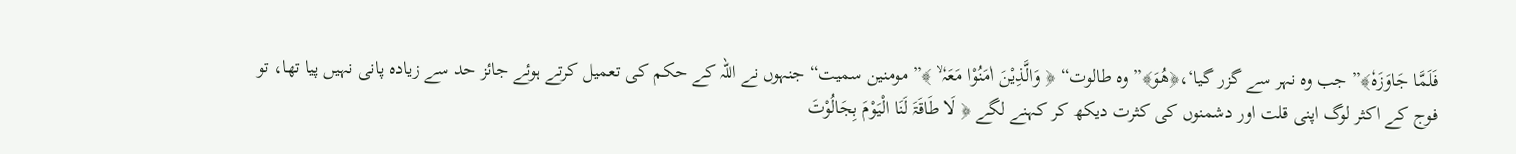فَلَمَّا جَاوَزَہٗ﴾” جب وہ نہر سے گزر گیا‘،﴿هُوَ﴾” وہ طالوت“ ﴿ وَالَّذِیْنَ اٰمَنُوْا مَعَہٗ ۙ ﴾” مومنین سمیت“ جنہوں نے اللہ کے حکم کی تعمیل کرتے ہوئے جائز حد سے زیادہ پانی نہیں پیا تھا، تو فوج کے اکثر لوگ اپنی قلت اور دشمنوں کی کثرت دیکھ کر کہنے لگے ﴿ لَا طَاقَۃَ لَنَا الْیَوْمَ بِجَالُوْتَ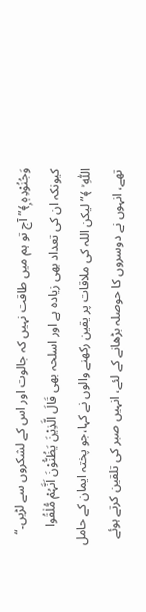وَجُنُوْدِہٖ ۭ﴾” آج تو ہم میں طاقت نہیں کہ جالوت اور اس کے لشکروں سے لڑیں۔“ کیونکہ ان کی تعداد بھی زیادہ ہے اور اسلحہ بھی قَالَ الَّذِیْنَ یَظُنُّوْنَ اَنَّہُمْ مُّلٰقُوا اللّٰہِ ۙ ﴾” لیکن اللہ کی ملاقات پر یقین رکھنے والوں نے کہا،جو پختہ ایمان کے حامل تھے، انہوں نے دوسروں کا حوصلہ بڑھانے کے لئے، انہیں صبر کی تلقین کرتے ہوئے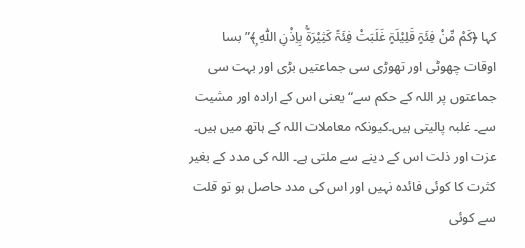کہا ﴿کَمْ مِّنْ فِئَۃٍ قَلِیْلَۃٍ غَلَبَتْ فِئَۃً کَثِیْرَۃًۢ بِاِذْنِ اللّٰہِ ۭ﴾” بسا اوقات چھوٹی اور تھوڑی سی جماعتیں بڑی اور بہت سی جماعتوں پر اللہ کے حکم سے“ یعنی اس کے ارادہ اور مشیت سے۔ غلبہ پالیتی ہیں۔کیونکہ معاملات اللہ کے ہاتھ میں ہیں۔ عزت اور ذلت اس کے دینے سے ملتی ہے۔ اللہ کی مدد کے بغیر کثرت کا کوئی فائدہ نہیں اور اس کی مدد حاصل ہو تو قلت سے کوئی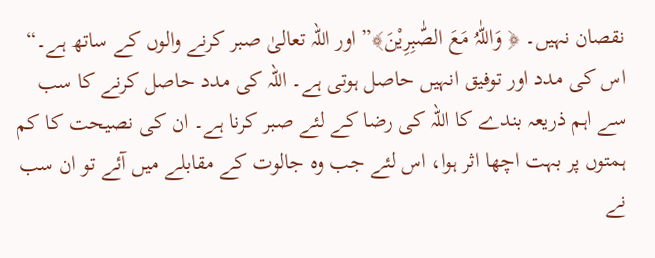نقصان نہیں۔ ﴿ وَاللّٰہُ مَعَ الصّٰبِرِیْنَ﴾” اور اللہ تعالیٰ صبر کرنے والوں کے ساتھ ہے۔“ اس کی مدد اور توفیق انہیں حاصل ہوتی ہے۔ اللہ کی مدد حاصل کرنے کا سب سے اہم ذریعہ بندے کا اللہ کی رضا کے لئے صبر کرنا ہے۔ ان کی نصیحت کا کم ہمتوں پر بہت اچھا اثر ہوا، اس لئے جب وہ جالوت کے مقابلے میں آئے تو ان سب نے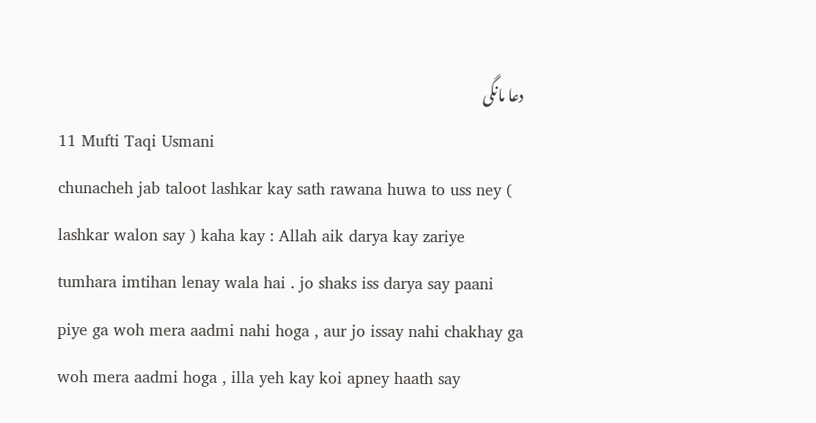دعا مانگی
11 Mufti Taqi Usmani
chunacheh jab taloot lashkar kay sath rawana huwa to uss ney ( lashkar walon say ) kaha kay : Allah aik darya kay zariye tumhara imtihan lenay wala hai . jo shaks iss darya say paani piye ga woh mera aadmi nahi hoga , aur jo issay nahi chakhay ga woh mera aadmi hoga , illa yeh kay koi apney haath say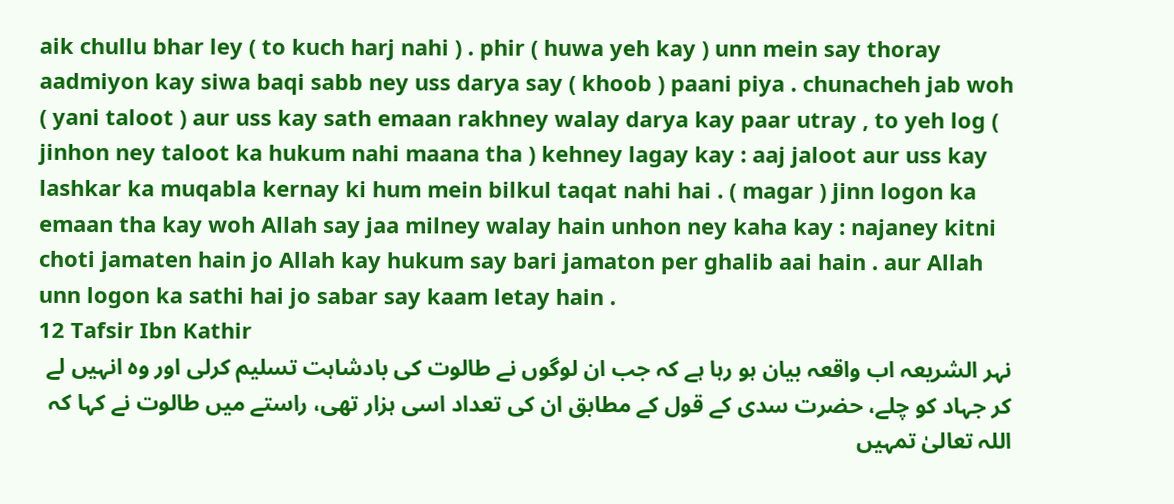aik chullu bhar ley ( to kuch harj nahi ) . phir ( huwa yeh kay ) unn mein say thoray aadmiyon kay siwa baqi sabb ney uss darya say ( khoob ) paani piya . chunacheh jab woh ( yani taloot ) aur uss kay sath emaan rakhney walay darya kay paar utray , to yeh log ( jinhon ney taloot ka hukum nahi maana tha ) kehney lagay kay : aaj jaloot aur uss kay lashkar ka muqabla kernay ki hum mein bilkul taqat nahi hai . ( magar ) jinn logon ka emaan tha kay woh Allah say jaa milney walay hain unhon ney kaha kay : najaney kitni choti jamaten hain jo Allah kay hukum say bari jamaton per ghalib aai hain . aur Allah unn logon ka sathi hai jo sabar say kaam letay hain .
12 Tafsir Ibn Kathir
نہر الشریعہ اب واقعہ بیان ہو رہا ہے کہ جب ان لوگوں نے طالوت کی بادشاہت تسلیم کرلی اور وہ انہیں لے کر جہاد کو چلے، حضرت سدی کے قول کے مطابق ان کی تعداد اسی ہزار تھی، راستے میں طالوت نے کہا کہ اللہ تعالیٰ تمہیں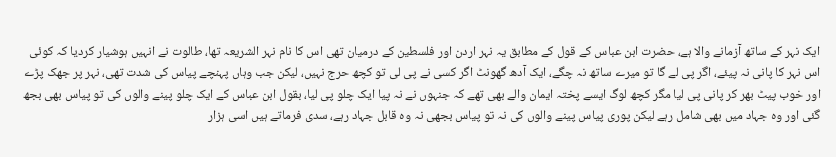ایک نہر کے ساتھ آزمانے والا ہے، حضرت ابن عباس کے قول کے مطابق یہ نہر اردن اور فلسطین کے درمیان تھی اس کا نام نہر الشریعہ تھا، طالوت نے انہیں ہوشیار کردیا کہ کوئی اس نہر کا پانی نہ پیئے، اگر پی لے گا تو میرے ساتھ نہ چگے، ایک آدھ گھونٹ اگر کسی نے پی لی تو کچھ حرج نہیں، لیکن جب وہاں پہنچے پیاس کی شدت تھی، نہر پر جھک پڑے اور خوب پیٹ بھر کر پانی پی لیا مگر کچھ لوگ ایسے پختہ ایمان والے بھی تھے کہ جنہوں نے نہ پیا ایک چلو پی لیا، بقول ابن عباس کے ایک چلو پینے والوں کی تو پیاس بھی بجھ گئی اور وہ جہاد میں بھی شامل رہے لیکن پوری پیاس پینے والوں کی نہ تو پیاس بجھی نہ وہ قابل جہاد رہے، سدی فرماتے ہیں اسی ہزار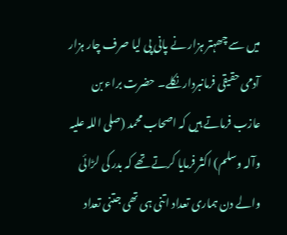میں سے چھہتر ہزار نے پانی پی لیا صرف چار ہزار آدمی حقیقی فرمانبردار نکلے۔ حضرت براء بن عازب فرماتے ہیں کہ اصحاب محمد (صلی اللہ علیہ وآلہ وسلم) اکثر فرمایا کرتے تھے کہ بدر کی لڑائی والے دن ہماری تعداد اتنی ہی تھی جتنی تعداد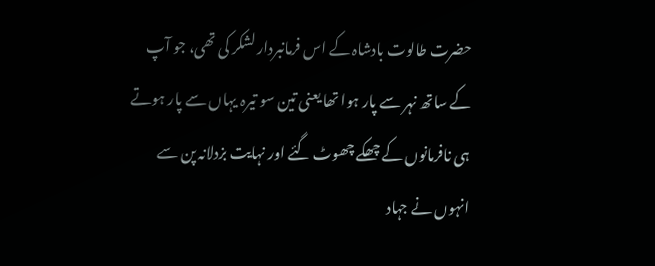حضرت طالوت بادشاہ کے اس فرمانبردار لشکر کی تھی، جو آپ کے ساتھ نہر سے پار ہوا تھا یعنی تین سو تیرہ یہاں سے پار ہوتے ہی نافرمانوں کے چھکے چھوٹ گئے اور نہایت بزدلانہ پن سے انہوں نے جہاد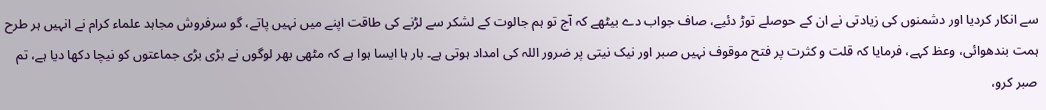سے انکار کردیا اور دشمنوں کی زیادتی نے ان کے حوصلے توڑ دئیے، صاف جواب دے بیٹھے کہ آج تو ہم جالوت کے لشکر سے لڑنے کی طاقت اپنے میں نہیں پاتے، گو سرفروش مجاہد علماء کرام نے انہیں ہر طرح ہمت بندھوائی، وعظ کہے، فرمایا کہ قلت و کثرت پر فتح موقوف نہیں صبر اور نیک نیتی پر ضرور اللہ کی امداد ہوتی ہے۔ بار ہا ایسا ہوا ہے کہ مٹھی بھر لوگوں نے بڑی بڑی جماعتوں کو نیچا دکھا دیا ہے، تم صبر کرو،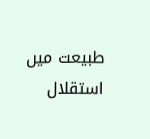طبیعت میں استقلال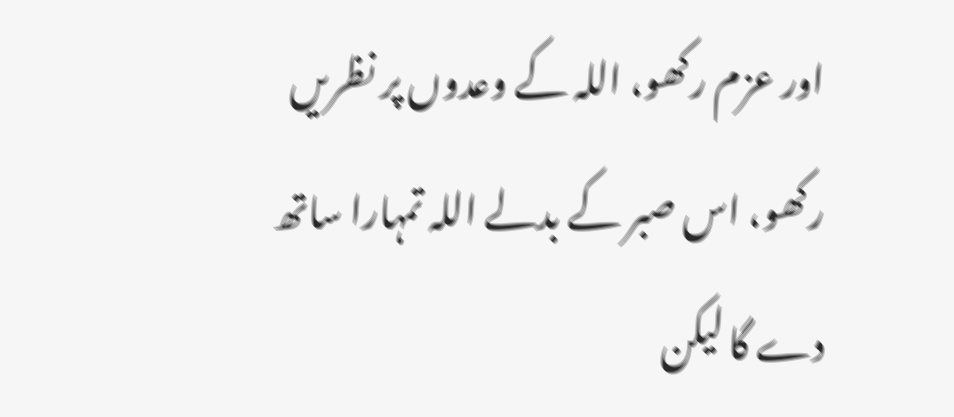اور عزم رکھو، اللہ کے وعدوں پر نظریں رکھو، اس صبر کے بدلے اللہ تمہارا ساتھ دے گا لیکن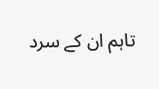تاہم ان کے سرد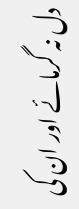دل نہ گرمائے اور ان کی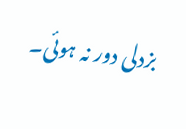بزدلی دور نہ ہوئی۔